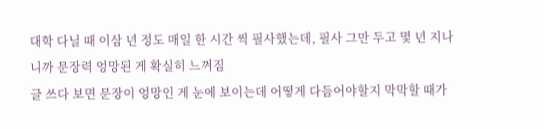대학 다닐 때 이삼 년 정도 매일 한 시간 씩 필사했는데, 필사 그만 두고 몇 년 지나니까 문장력 엉망된 게 확실히 느껴짐
글 쓰다 보면 문장이 엉망인 게 눈에 보이는데 어떻게 다듬어야할지 막막할 때가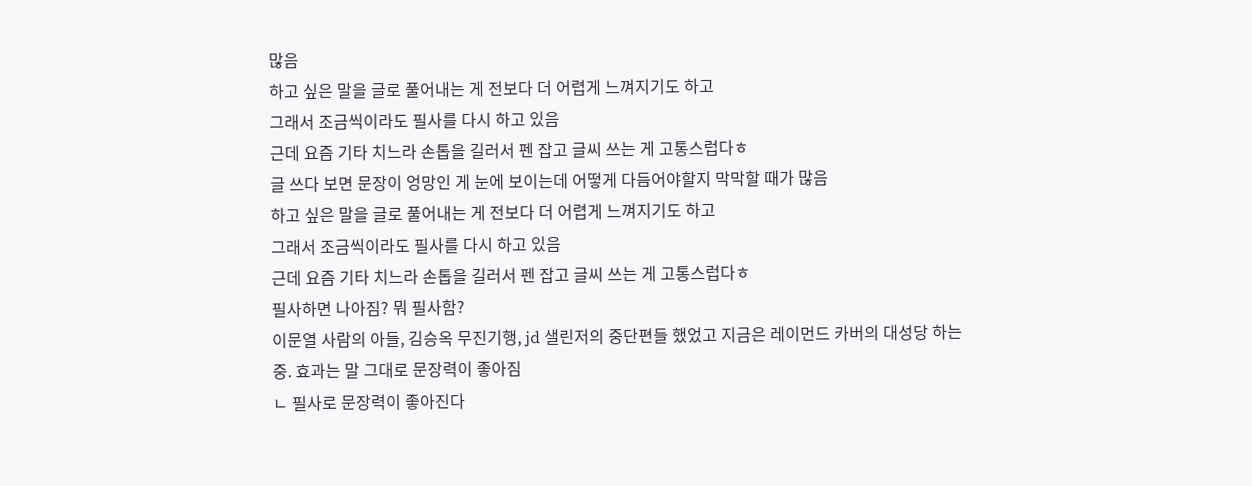많음
하고 싶은 말을 글로 풀어내는 게 전보다 더 어렵게 느껴지기도 하고
그래서 조금씩이라도 필사를 다시 하고 있음
근데 요즘 기타 치느라 손톱을 길러서 펜 잡고 글씨 쓰는 게 고통스럽다ㅎ
글 쓰다 보면 문장이 엉망인 게 눈에 보이는데 어떻게 다듬어야할지 막막할 때가 많음
하고 싶은 말을 글로 풀어내는 게 전보다 더 어렵게 느껴지기도 하고
그래서 조금씩이라도 필사를 다시 하고 있음
근데 요즘 기타 치느라 손톱을 길러서 펜 잡고 글씨 쓰는 게 고통스럽다ㅎ
필사하면 나아짐? 뭐 필사함?
이문열 사람의 아들, 김승옥 무진기행, jd 샐린저의 중단편들 했었고 지금은 레이먼드 카버의 대성당 하는 중. 효과는 말 그대로 문장력이 좋아짐
ㄴ 필사로 문장력이 좋아진다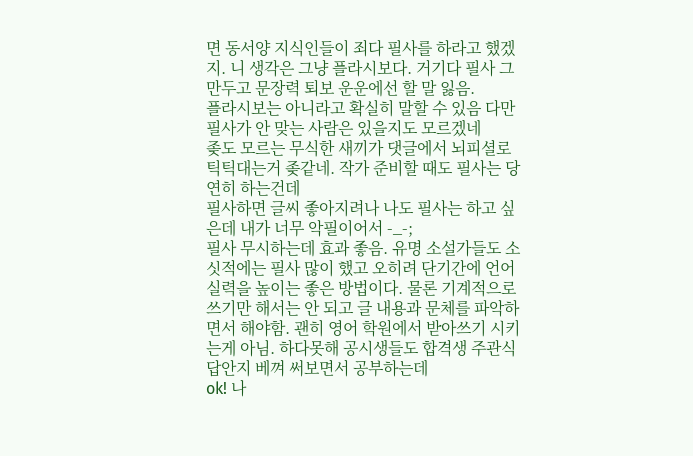면 동서양 지식인들이 죄다 필사를 하라고 했겠지. 니 생각은 그냥 플라시보다. 거기다 필사 그만두고 문장력 퇴보 운운에선 할 말 잃음.
플라시보는 아니라고 확실히 말할 수 있음 다만 필사가 안 맞는 사람은 있을지도 모르겠네
좆도 모르는 무식한 새끼가 댓글에서 뇌피셜로 틱틱대는거 좆같네. 작가 준비할 때도 필사는 당연히 하는건데
필사하면 글씨 좋아지려나 나도 필사는 하고 싶은데 내가 너무 악필이어서 -_-;
필사 무시하는데 효과 좋음. 유명 소설가들도 소싯적에는 필사 많이 했고 오히려 단기간에 언어 실력을 높이는 좋은 방법이다. 물론 기계적으로 쓰기만 해서는 안 되고 글 내용과 문체를 파악하면서 해야함. 괜히 영어 학원에서 받아쓰기 시키는게 아님. 하다못해 공시생들도 합격생 주관식 답안지 베껴 써보면서 공부하는데
ok! 나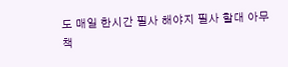도 매일 한시간 필사 해야지 필사 할대 아무책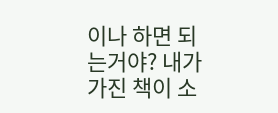이나 하면 되는거야? 내가 가진 책이 소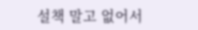설책 말고 없어서